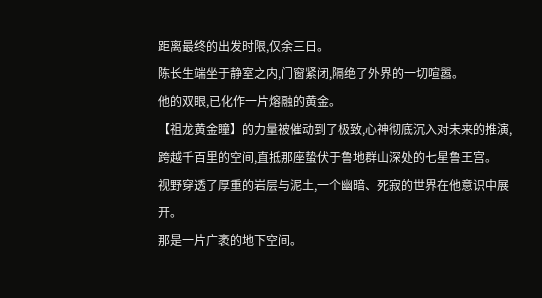距离最终的出发时限,仅余三日。
陈长生端坐于静室之内,门窗紧闭,隔绝了外界的一切喧嚣。
他的双眼,已化作一片熔融的黄金。
【祖龙黄金瞳】的力量被催动到了极致,心神彻底沉入对未来的推演,跨越千百里的空间,直抵那座蛰伏于鲁地群山深处的七星鲁王宫。
视野穿透了厚重的岩层与泥土,一个幽暗、死寂的世界在他意识中展开。
那是一片广袤的地下空间。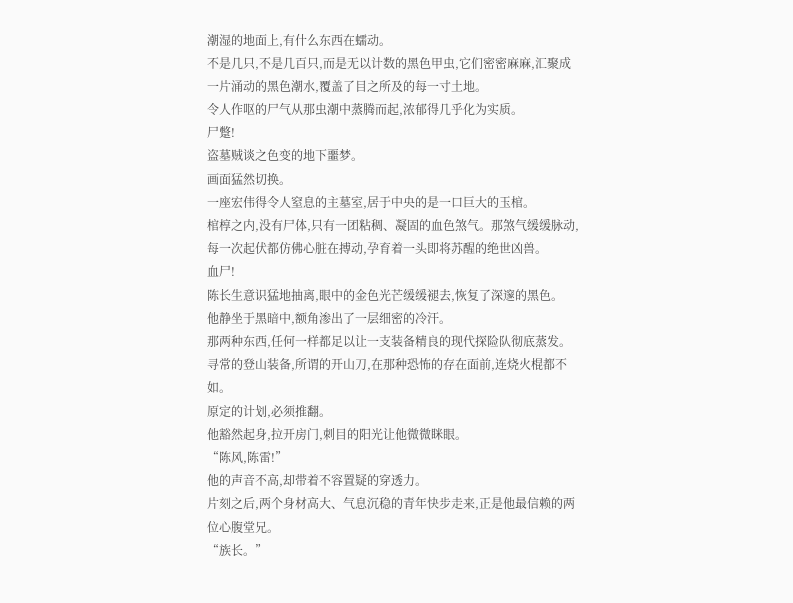潮湿的地面上,有什么东西在蠕动。
不是几只,不是几百只,而是无以计数的黑色甲虫,它们密密麻麻,汇聚成一片涌动的黑色潮水,覆盖了目之所及的每一寸土地。
令人作呕的尸气从那虫潮中蒸腾而起,浓郁得几乎化为实质。
尸蹩!
盗墓贼谈之色变的地下噩梦。
画面猛然切换。
一座宏伟得令人窒息的主墓室,居于中央的是一口巨大的玉棺。
棺椁之内,没有尸体,只有一团粘稠、凝固的血色煞气。那煞气缓缓脉动,每一次起伏都仿佛心脏在搏动,孕育着一头即将苏醒的绝世凶兽。
血尸!
陈长生意识猛地抽离,眼中的金色光芒缓缓褪去,恢复了深邃的黑色。
他静坐于黑暗中,额角渗出了一层细密的冷汗。
那两种东西,任何一样都足以让一支装备精良的现代探险队彻底蒸发。
寻常的登山装备,所谓的开山刀,在那种恐怖的存在面前,连烧火棍都不如。
原定的计划,必须推翻。
他豁然起身,拉开房门,刺目的阳光让他微微眯眼。
“陈风,陈雷!”
他的声音不高,却带着不容置疑的穿透力。
片刻之后,两个身材高大、气息沉稳的青年快步走来,正是他最信赖的两位心腹堂兄。
“族长。”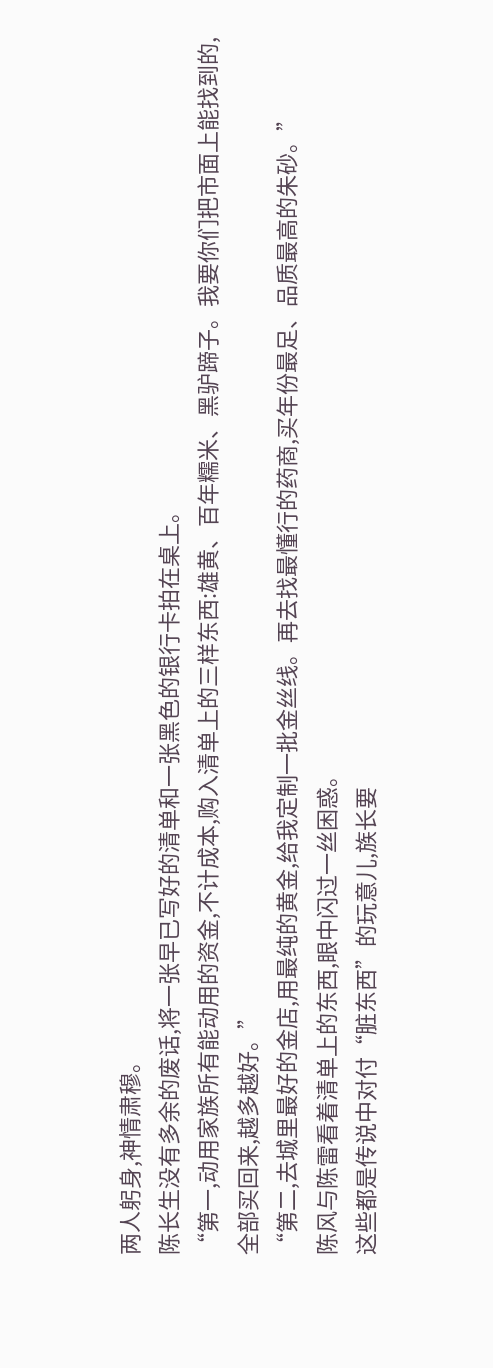两人躬身,神情肃穆。
陈长生没有多余的废话,将一张早已写好的清单和一张黑色的银行卡拍在桌上。
“第一,动用家族所有能动用的资金,不计成本,购入清单上的三样东西:雄黄、百年糯米、黑驴蹄子。我要你们把市面上能找到的,全部买回来,越多越好。”
“第二,去城里最好的金店,用最纯的黄金,给我定制一批金丝线。再去找最懂行的药商,买年份最足、品质最高的朱砂。”
陈风与陈雷看着清单上的东西,眼中闪过一丝困惑。
这些都是传说中对付“脏东西”的玩意儿,族长要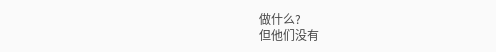做什么?
但他们没有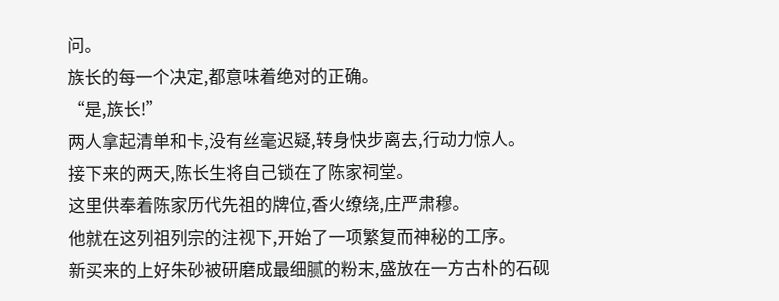问。
族长的每一个决定,都意味着绝对的正确。
“是,族长!”
两人拿起清单和卡,没有丝毫迟疑,转身快步离去,行动力惊人。
接下来的两天,陈长生将自己锁在了陈家祠堂。
这里供奉着陈家历代先祖的牌位,香火缭绕,庄严肃穆。
他就在这列祖列宗的注视下,开始了一项繁复而神秘的工序。
新买来的上好朱砂被研磨成最细腻的粉末,盛放在一方古朴的石砚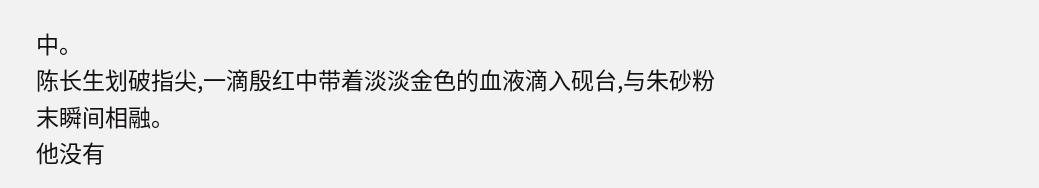中。
陈长生划破指尖,一滴殷红中带着淡淡金色的血液滴入砚台,与朱砂粉末瞬间相融。
他没有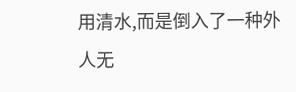用清水,而是倒入了一种外人无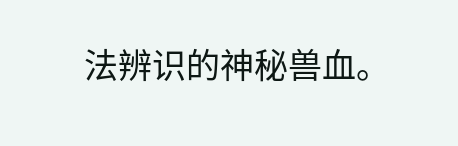法辨识的神秘兽血。